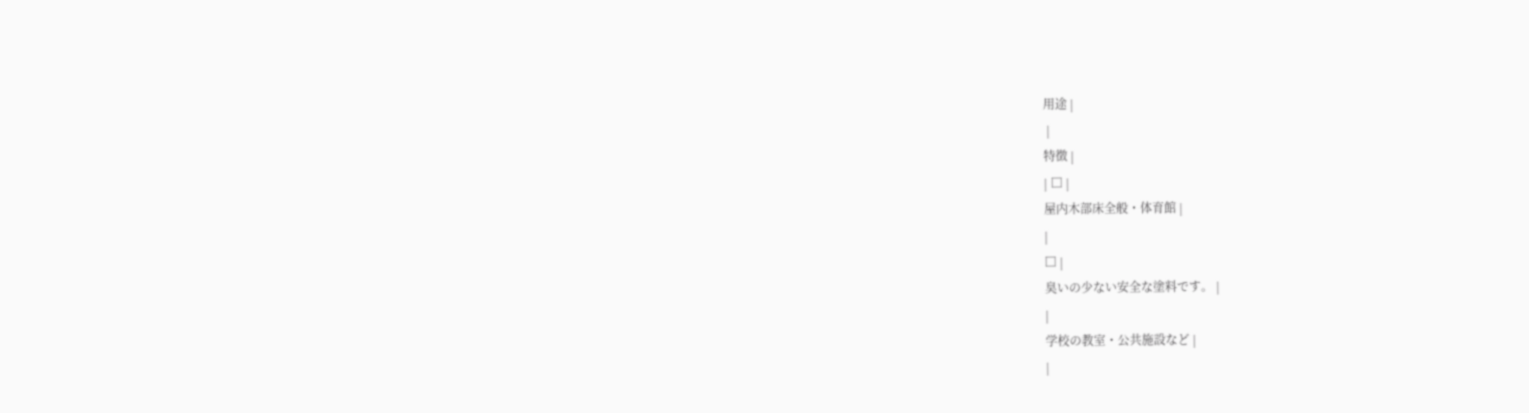用途 |
 |
特徴 |
| □ |
屋内木部床全般・体育館 |
|
□ |
臭いの少ない安全な塗料です。 |
|
学校の教室・公共施設など |
|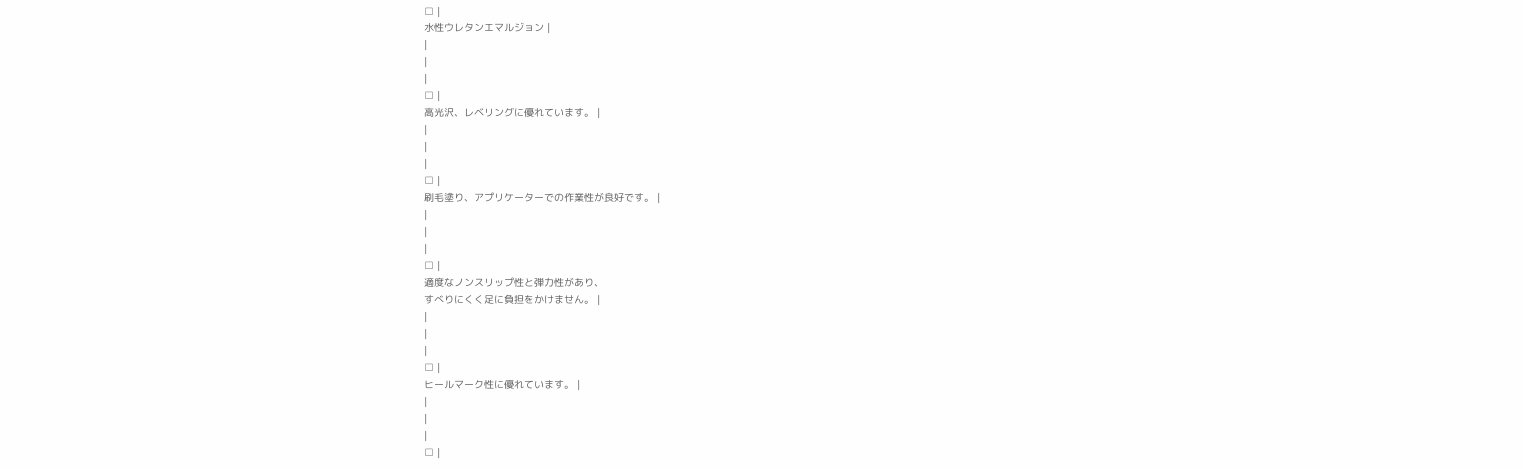□ |
水性ウレタンエマルジョン |
|
|
|
□ |
高光沢、レベリングに優れています。 |
|
|
|
□ |
刷毛塗り、アプリケーターでの作業性が良好です。 |
|
|
|
□ |
適度なノンスリップ性と弾力性があり、
すべりにくく足に負担をかけません。 |
|
|
|
□ |
ヒールマーク性に優れています。 |
|
|
|
□ |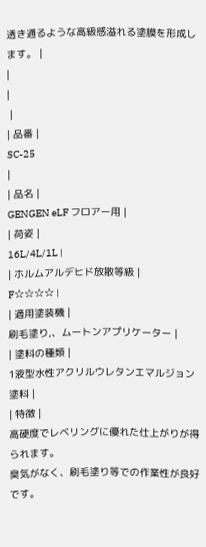透き通るような高級感溢れる塗膜を形成します。 |
|
|
 |
| 品番 |
SC-25
|
| 品名 |
GENGEN eLF フロアー用 |
| 荷姿 |
16L/4L/1L |
| ホルムアルデヒド放散等級 |
F☆☆☆☆ |
| 適用塗装機 |
刷毛塗り,、ムートンアプリケーター |
| 塗料の種類 |
1液型水性アクリルウレタンエマルジョン塗料 |
| 特徴 |
高硬度でレベリングに優れた仕上がりが得られます。
臭気がなく、刷毛塗り等での作業性が良好です。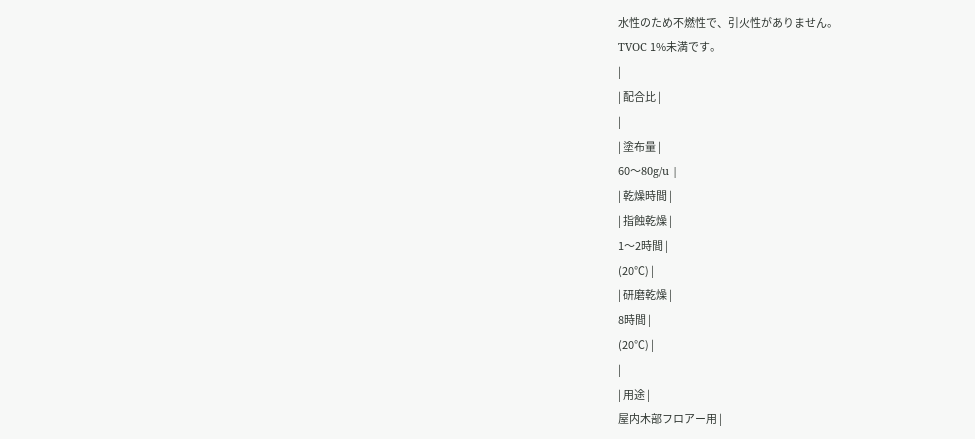水性のため不燃性で、引火性がありません。
TVOC 1%未満です。
|
| 配合比 |
|
| 塗布量 |
60〜80g/u |
| 乾燥時間 |
| 指蝕乾燥 |
1〜2時間 |
(20℃) |
| 研磨乾燥 |
8時間 |
(20℃) |
|
| 用途 |
屋内木部フロアー用 |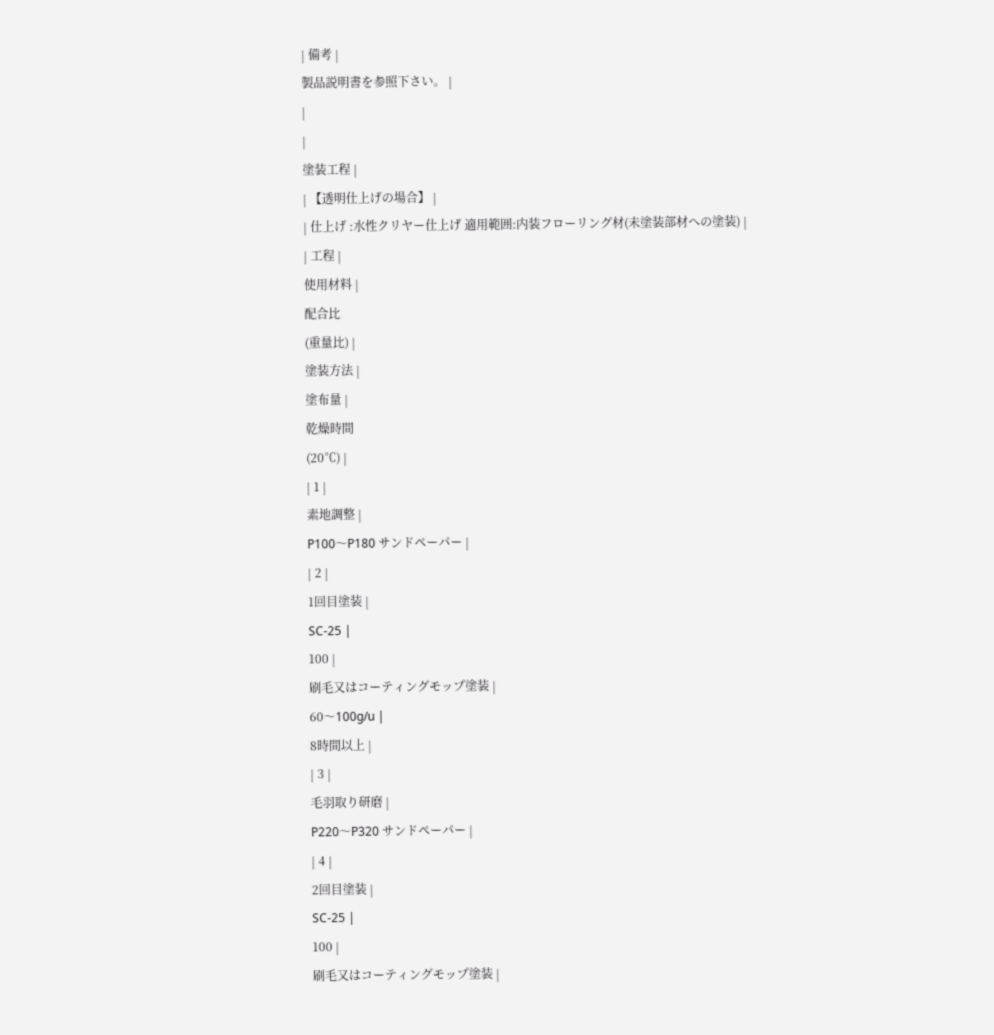| 備考 |
製品説明書を参照下さい。 |
|
|
塗装工程 |
| 【透明仕上げの場合】 |
| 仕上げ :水性クリヤー仕上げ 適用範囲:内装フローリング材(未塗装部材への塗装) |
| 工程 |
使用材料 |
配合比
(重量比) |
塗装方法 |
塗布量 |
乾燥時間
(20℃) |
| 1 |
素地調整 |
P100〜P180 サンドペーパー |
| 2 |
1回目塗装 |
SC-25 |
100 |
刷毛又はコーティングモップ塗装 |
60〜100g/u |
8時間以上 |
| 3 |
毛羽取り研磨 |
P220〜P320 サンドペーパー |
| 4 |
2回目塗装 |
SC-25 |
100 |
刷毛又はコーティングモップ塗装 |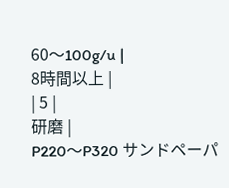60〜100g/u |
8時間以上 |
| 5 |
研磨 |
P220〜P320 サンドペーパ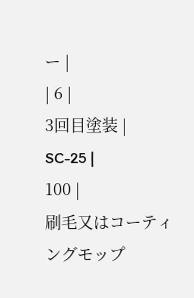ー |
| 6 |
3回目塗装 |
SC-25 |
100 |
刷毛又はコーティングモップ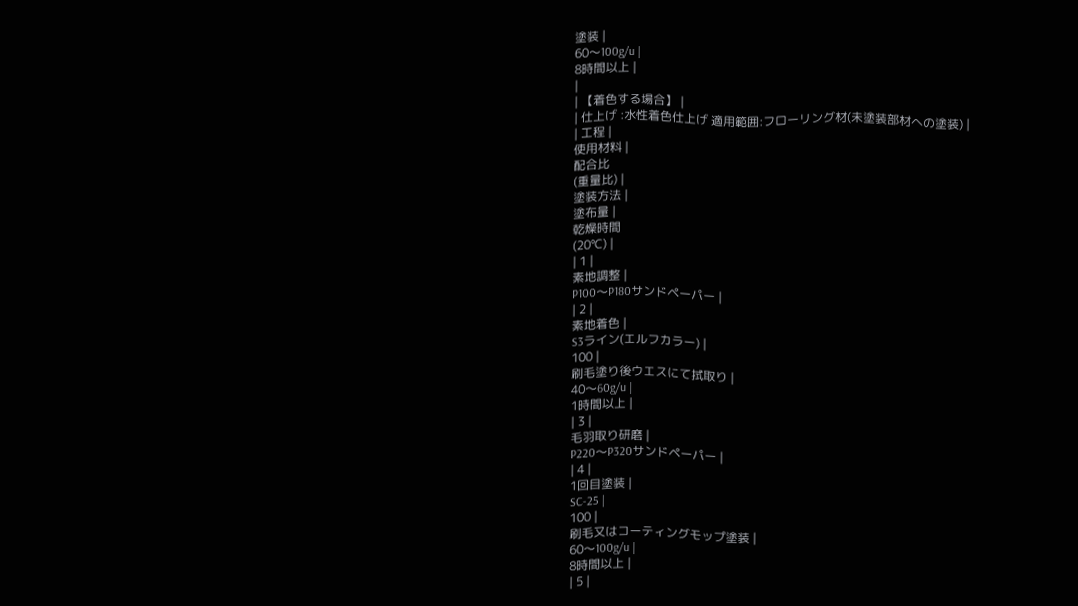塗装 |
60〜100g/u |
8時間以上 |
|
| 【着色する場合】 |
| 仕上げ :水性着色仕上げ 適用範囲:フローリング材(未塗装部材への塗装) |
| 工程 |
使用材料 |
配合比
(重量比) |
塗装方法 |
塗布量 |
乾燥時間
(20℃) |
| 1 |
素地調整 |
P100〜P180サンドペーパー |
| 2 |
素地着色 |
S3ライン(エルフカラー) |
100 |
刷毛塗り後ウエスにて拭取り |
40〜60g/u |
1時間以上 |
| 3 |
毛羽取り研磨 |
P220〜P320サンドペーパー |
| 4 |
1回目塗装 |
SC-25 |
100 |
刷毛又はコーティングモップ塗装 |
60〜100g/u |
8時間以上 |
| 5 |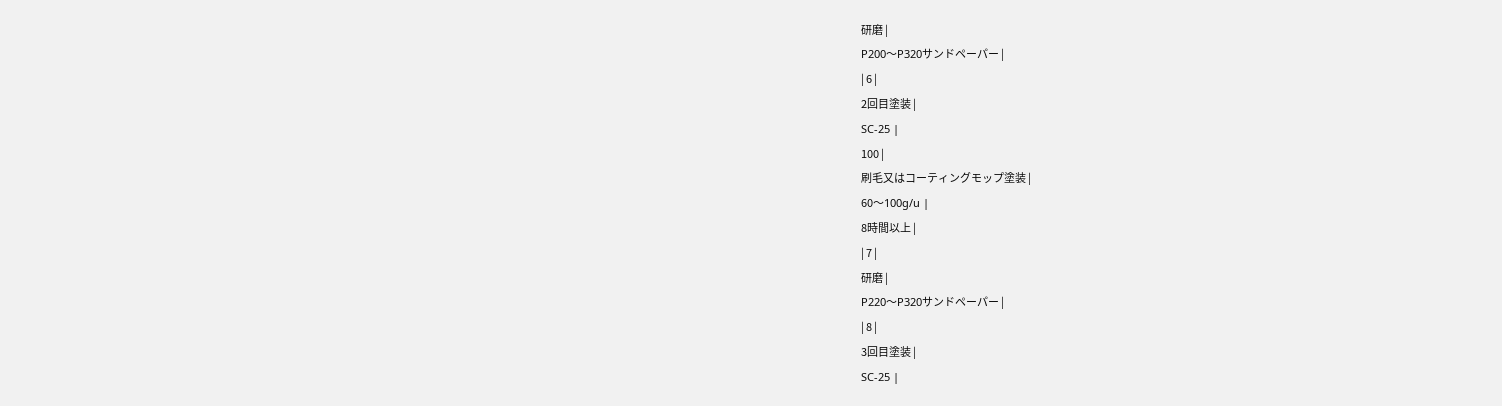研磨 |
P200〜P320サンドペーパー |
| 6 |
2回目塗装 |
SC-25 |
100 |
刷毛又はコーティングモップ塗装 |
60〜100g/u |
8時間以上 |
| 7 |
研磨 |
P220〜P320サンドペーパー |
| 8 |
3回目塗装 |
SC-25 |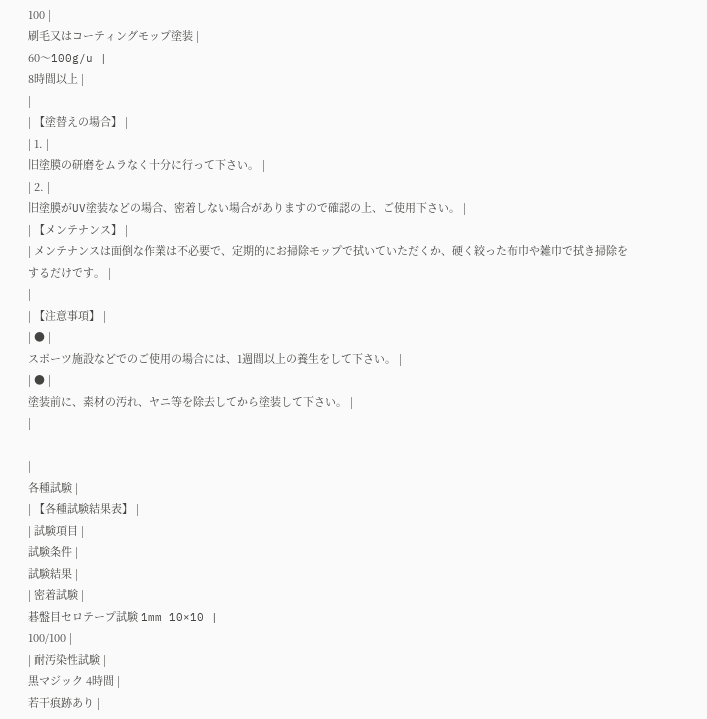100 |
刷毛又はコーティングモップ塗装 |
60〜100g/u |
8時間以上 |
|
| 【塗替えの場合】 |
| 1. |
旧塗膜の研磨をムラなく十分に行って下さい。 |
| 2. |
旧塗膜がUV塗装などの場合、密着しない場合がありますので確認の上、ご使用下さい。 |
| 【メンテナンス】 |
| メンテナンスは面倒な作業は不必要で、定期的にお掃除モップで拭いていただくか、硬く絞った布巾や雑巾で拭き掃除をするだけです。 |
|
| 【注意事項】 |
| ● |
スポーツ施設などでのご使用の場合には、1週間以上の養生をして下さい。 |
| ● |
塗装前に、素材の汚れ、ヤニ等を除去してから塗装して下さい。 |
|

|
各種試験 |
| 【各種試験結果表】 |
| 試験項目 |
試験条件 |
試験結果 |
| 密着試験 |
碁盤目セロテープ試験 1mm 10×10 |
100/100 |
| 耐汚染性試験 |
黒マジック 4時間 |
若干痕跡あり |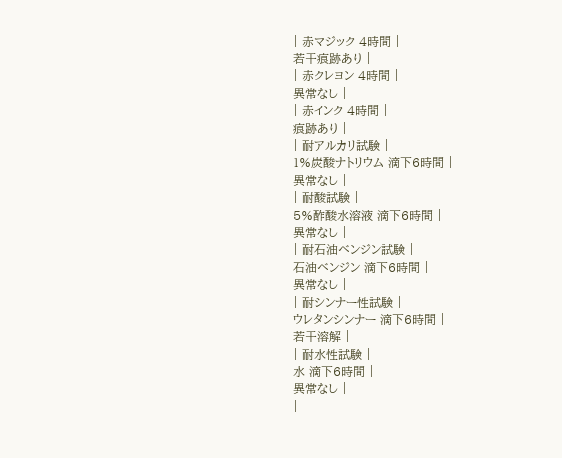| 赤マジック 4時間 |
若干痕跡あり |
| 赤クレヨン 4時間 |
異常なし |
| 赤インク 4時間 |
痕跡あり |
| 耐アルカリ試験 |
1%炭酸ナトリウム 滴下6時間 |
異常なし |
| 耐酸試験 |
5%酢酸水溶液 滴下6時間 |
異常なし |
| 耐石油ベンジン試験 |
石油ベンジン 滴下6時間 |
異常なし |
| 耐シンナー性試験 |
ウレタンシンナー 滴下6時間 |
若干溶解 |
| 耐水性試験 |
水 滴下6時間 |
異常なし |
|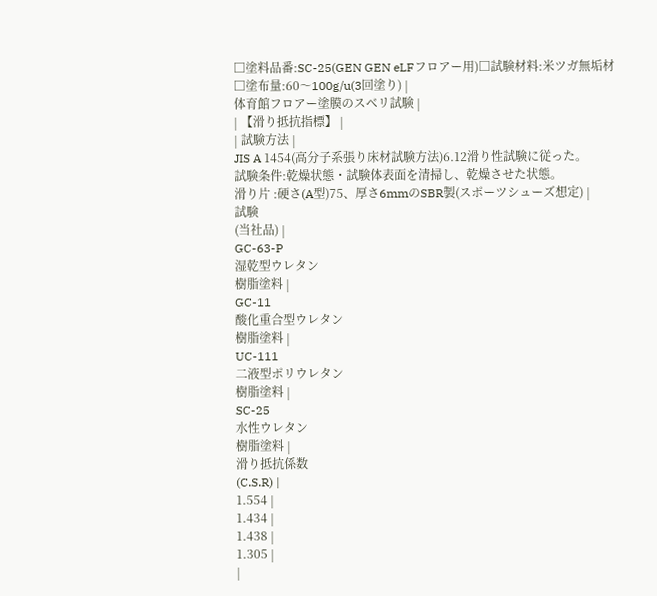□塗料品番:SC-25(GEN GEN eLFフロアー用)□試験材料:米ツガ無垢材
□塗布量:60〜100g/u(3回塗り) |
体育館フロアー塗膜のスベリ試験 |
| 【滑り抵抗指標】 |
| 試験方法 |
JIS A 1454(高分子系張り床材試験方法)6.12滑り性試験に従った。
試験条件:乾燥状態・試験体表面を清掃し、乾燥させた状態。
滑り片 :硬さ(A型)75、厚さ6mmのSBR製(スポーツシューズ想定) |
試験
(当社品) |
GC-63-P
湿乾型ウレタン
樹脂塗料 |
GC-11
酸化重合型ウレタン
樹脂塗料 |
UC-111
二液型ポリウレタン
樹脂塗料 |
SC-25
水性ウレタン
樹脂塗料 |
滑り抵抗係数
(C.S.R) |
1.554 |
1.434 |
1.438 |
1.305 |
|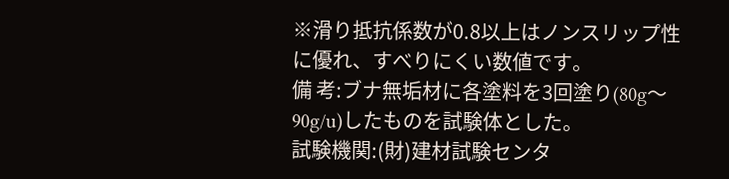※滑り抵抗係数が0.8以上はノンスリップ性に優れ、すべりにくい数値です。
備 考:ブナ無垢材に各塗料を3回塗り(80g〜90g/u)したものを試験体とした。
試験機関:(財)建材試験センタ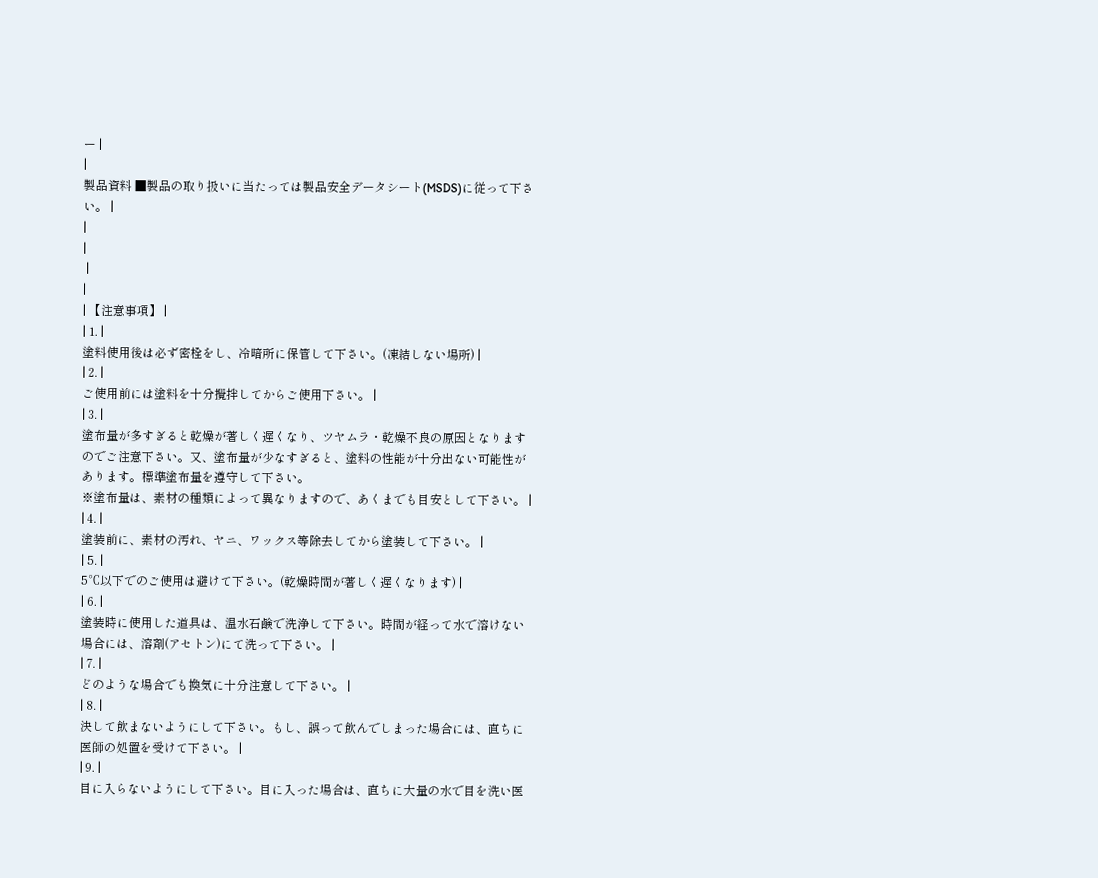ー |
|
製品資料 ■製品の取り扱いに当たっては製品安全データシート(MSDS)に従って下さい。 |
|
|
 |
|
| 【注意事項】 |
| 1. |
塗料使用後は必ず密栓をし、冷暗所に保管して下さい。(凍結しない場所) |
| 2. |
ご使用前には塗料を十分攪拌してからご使用下さい。 |
| 3. |
塗布量が多すぎると乾燥が著しく遅くなり、ツヤムラ・乾燥不良の原因となりますのでご注意下さい。又、塗布量が少なすぎると、塗料の性能が十分出ない可能性があります。標準塗布量を遵守して下さい。
※塗布量は、素材の種類によって異なりますので、あくまでも目安として下さい。 |
| 4. |
塗装前に、素材の汚れ、ヤニ、ワックス等除去してから塗装して下さい。 |
| 5. |
5℃以下でのご使用は避けて下さい。(乾燥時間が著しく遅くなります) |
| 6. |
塗装時に使用した道具は、温水石鹸で洗浄して下さい。時間が経って水で溶けない場合には、溶剤(アセトン)にて洗って下さい。 |
| 7. |
どのような場合でも換気に十分注意して下さい。 |
| 8. |
決して飲まないようにして下さい。もし、誤って飲んでしまった場合には、直ちに医師の処置を受けて下さい。 |
| 9. |
目に入らないようにして下さい。目に入った場合は、直ちに大量の水で目を洗い医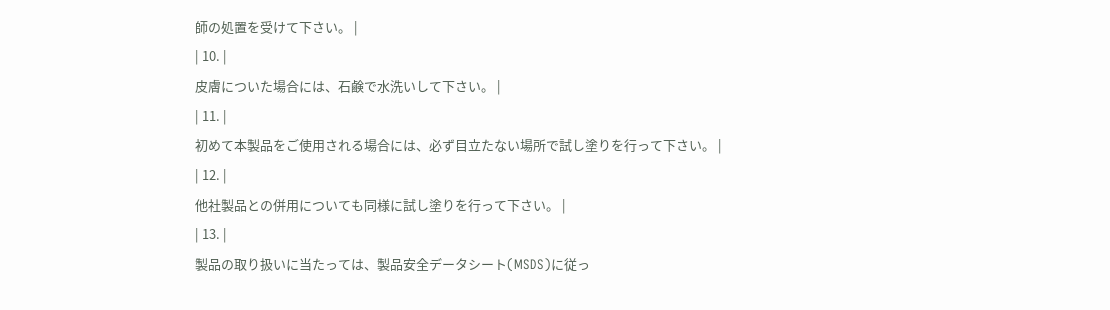師の処置を受けて下さい。 |
| 10. |
皮膚についた場合には、石鹸で水洗いして下さい。 |
| 11. |
初めて本製品をご使用される場合には、必ず目立たない場所で試し塗りを行って下さい。 |
| 12. |
他社製品との併用についても同様に試し塗りを行って下さい。 |
| 13. |
製品の取り扱いに当たっては、製品安全データシート(MSDS)に従っ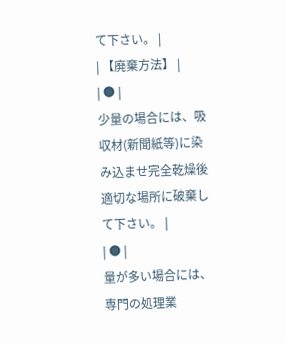て下さい。 |
| 【廃棄方法】 |
| ● |
少量の場合には、吸収材(新聞紙等)に染み込ませ完全乾燥後適切な場所に破棄して下さい。 |
| ● |
量が多い場合には、専門の処理業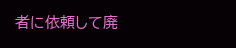者に依頼して廃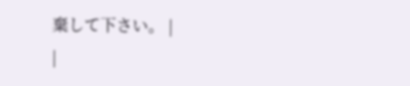棄して下さい。 |
|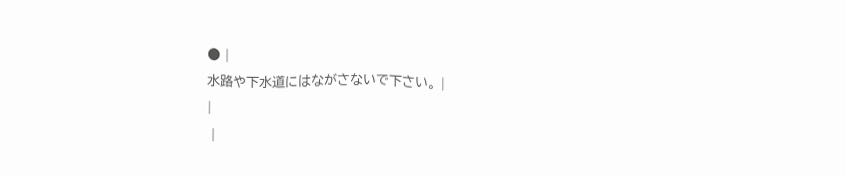● |
水路や下水道にはながさないで下さい。 |
|
 |